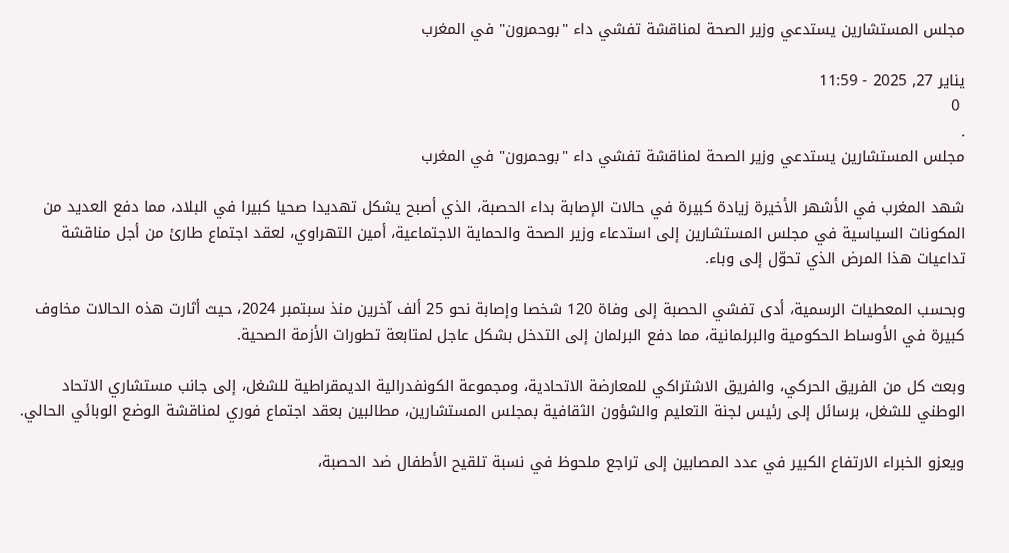مجلس المستشارين يستدعي وزير الصحة لمناقشة تفشي داء "بوحمرون" في المغرب

يناير 27, 2025 - 11:59
 0
.
مجلس المستشارين يستدعي وزير الصحة لمناقشة تفشي داء "بوحمرون" في المغرب

شهد المغرب في الأشهر الأخيرة زيادة كبيرة في حالات الإصابة بداء الحصبة، الذي أصبح يشكل تهديدا صحيا كبيرا في البلاد، مما دفع العديد من المكونات السياسية في مجلس المستشارين إلى استدعاء وزير الصحة والحماية الاجتماعية، أمين التهراوي، لعقد اجتماع طارئ من أجل مناقشة تداعيات هذا المرض الذي تحوّل إلى وباء.

وبحسب المعطيات الرسمية، أدى تفشي الحصبة إلى وفاة 120 شخصا وإصابة نحو 25 ألف آخرين منذ سبتمبر 2024، حيث أثارت هذه الحالات مخاوف كبيرة في الأوساط الحكومية والبرلمانية، مما دفع البرلمان إلى التدخل بشكل عاجل لمتابعة تطورات الأزمة الصحية.

وبعث كل من الفريق الحركي، والفريق الاشتراكي للمعارضة الاتحادية، ومجموعة الكونفدرالية الديمقراطية للشغل، إلى جانب مستشاري الاتحاد الوطني للشغل، برسائل إلى رئيس لجنة التعليم والشؤون الثقافية بمجلس المستشارين، مطالبين بعقد اجتماع فوري لمناقشة الوضع الوبائي الحالي.

ويعزو الخبراء الارتفاع الكبير في عدد المصابين إلى تراجع ملحوظ في نسبة تلقيح الأطفال ضد الحصبة،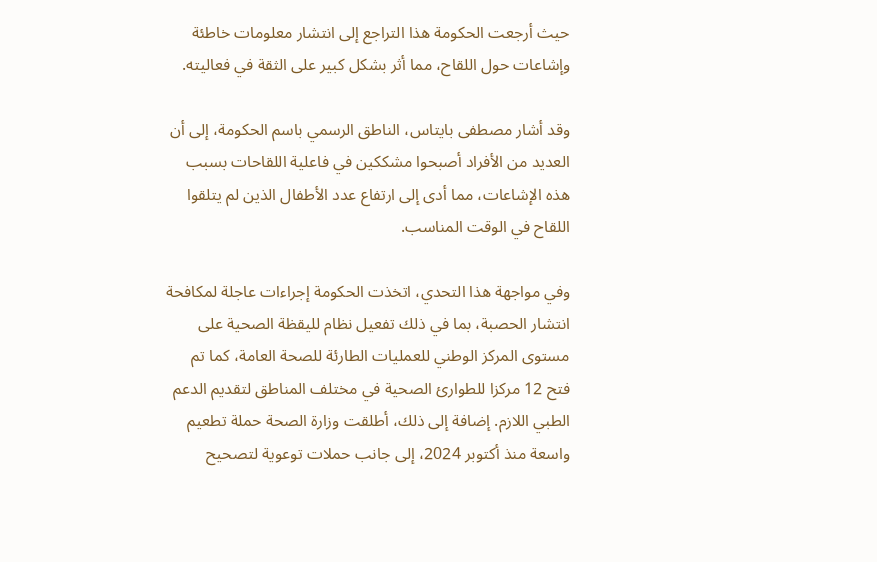حيث أرجعت الحكومة هذا التراجع إلى انتشار معلومات خاطئة وإشاعات حول اللقاح، مما أثر بشكل كبير على الثقة في فعاليته.

وقد أشار مصطفى بايتاس، الناطق الرسمي باسم الحكومة، إلى أن العديد من الأفراد أصبحوا مشككين في فاعلية اللقاحات بسبب هذه الإشاعات، مما أدى إلى ارتفاع عدد الأطفال الذين لم يتلقوا اللقاح في الوقت المناسب.

وفي مواجهة هذا التحدي، اتخذت الحكومة إجراءات عاجلة لمكافحة انتشار الحصبة، بما في ذلك تفعيل نظام لليقظة الصحية على مستوى المركز الوطني للعمليات الطارئة للصحة العامة، كما تم فتح 12 مركزا للطوارئ الصحية في مختلف المناطق لتقديم الدعم الطبي اللازم. إضافة إلى ذلك، أطلقت وزارة الصحة حملة تطعيم واسعة منذ أكتوبر 2024، إلى جانب حملات توعوية لتصحيح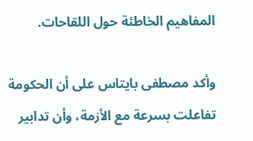المفاهيم الخاطئة حول اللقاحات.

وأكد مصطفى بايتاس على أن الحكومة تفاعلت بسرعة مع الأزمة، وأن تدابير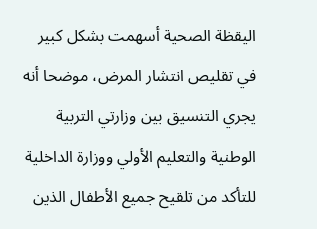اليقظة الصحية أسهمت بشكل كبير في تقليص انتشار المرض، موضحا أنه يجري التنسيق بين وزارتي التربية الوطنية والتعليم الأولي ووزارة الداخلية للتأكد من تلقيح جميع الأطفال الذين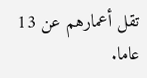تقل أعمارهم عن 13 عاما.